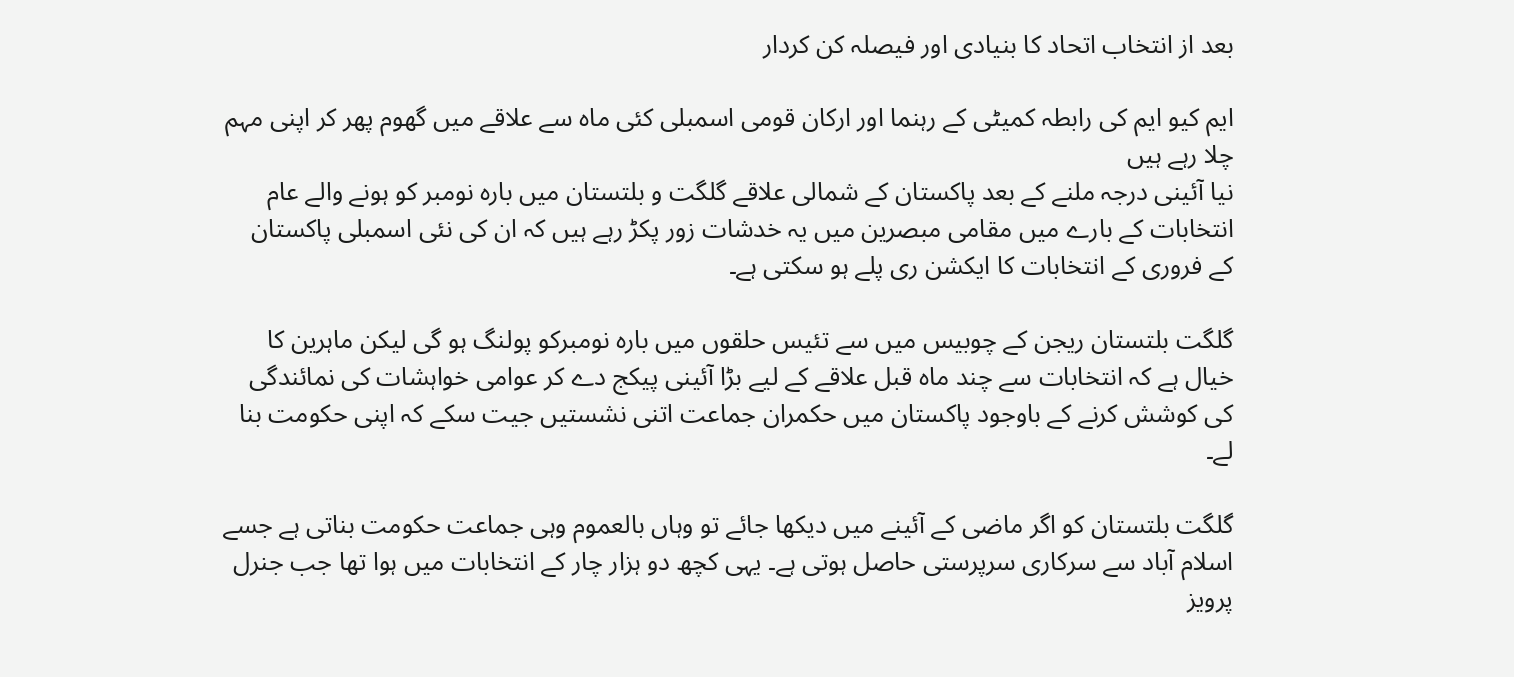بعد از انتخاب اتحاد کا بنیادی اور فیصلہ کن کردار

ایم کیو ایم کی رابطہ کمیٹی کے رہنما اور ارکان قومی اسمبلی کئی ماہ سے علاقے میں گھوم پھر کر اپنی مہم چلا رہے ہیں
نیا آئینی درجہ ملنے کے بعد پاکستان کے شمالی علاقے گلگت و بلتستان میں بارہ نومبر کو ہونے والے عام انتخابات کے بارے میں مقامی مبصرین میں یہ خدشات زور پکڑ رہے ہیں کہ ان کی نئی اسمبلی پاکستان کے فروری کے انتخابات کا ایکشن ری پلے ہو سکتی ہے۔

گلگت بلتستان ریجن کے چوبیس میں سے تئیس حلقوں میں بارہ نومبرکو پولنگ ہو گی لیکن ماہرین کا خیال ہے کہ انتخابات سے چند ماہ قبل علاقے کے لیے بڑا آئینی پیکج دے کر عوامی خواہشات کی نمائندگی کی کوشش کرنے کے باوجود پاکستان میں حکمران جماعت اتنی نشستیں جیت سکے کہ اپنی حکومت بنا لے۔

گلگت بلتستان کو اگر ماضی کے آئینے میں دیکھا جائے تو وہاں بالعموم وہی جماعت حکومت بناتی ہے جسے اسلام آباد سے سرکاری سرپرستی حاصل ہوتی ہے۔ یہی کچھ دو ہزار چار کے انتخابات میں ہوا تھا جب جنرل پرویز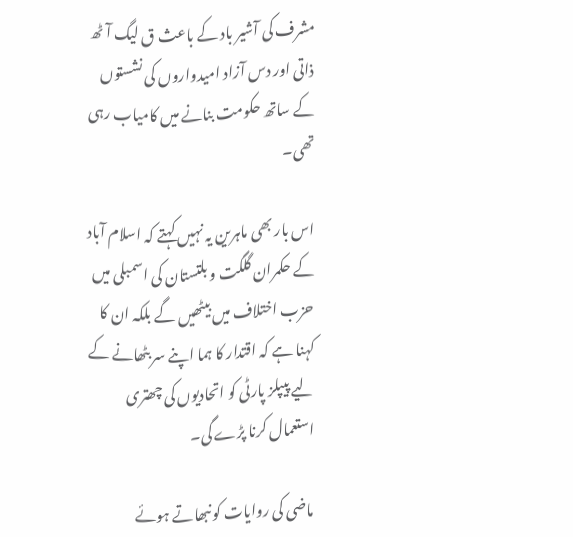مشرف کی آشیر باد کے باعث ق لیگ آٹھ ذاتی اور دس آزاد امیدواروں کی نشستوں کے ساتھ حکومت بنانے میں کامیاب رہی تھی۔

اس بار بھی ماہرین یہ نہیں کہتے کہ اسلام آباد کے حکمران گلگت و بلتستان کی اسمبلی میں حزب اختلاف میں بیٹھیں گے بلکہ ان کا کہنا ہے کہ اقتدار کا ہما اپنے سر بٹھانے کے لیے پیپلز پارٹی کو اتحادیوں کی چھتری استعمال کرنا پڑے گی۔

ماضی کی روایات کو نبھاتے ہوئے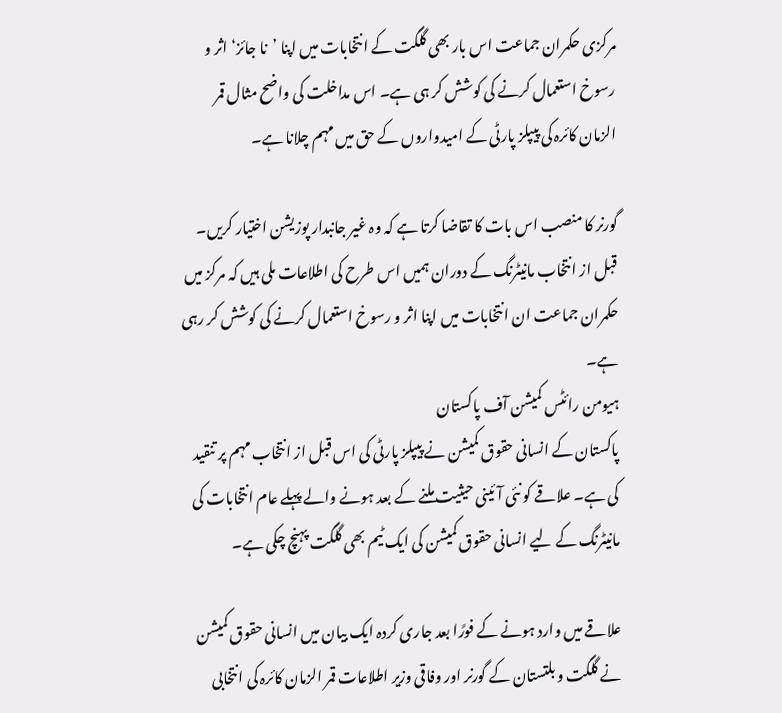مرکزی حکمران جماعت اس بار بھی گلگت کے انتخابات میں اپنا ’نا جائز‘ اثر و رسوخ استعمال کرنے کی کوشش کر ہی ہے۔ اس مداخلت کی واضح مثال قمر الزمان کائرہ کی پیپلز پارٹی کے امیدواروں کے حق میں مہم چلانا ہے۔

گورنر کا منصب اس بات کا تقاضا کرتا ہے کہ وہ غیر جانبدار پوزیشن اختیار کریں۔ قبل از انتخاب مانیٹرنگ کے دوران ہمیں اس طرح کی اطلاعات ملی ہیں کہ مرکز میں حکمران جماعت ان انتخابات میں اپنا اثر و رسوخ استعمال کرنے کی کوشش کر رہی ہے۔
ہیومن رائٹس کمیشن آف پاکستان
پاکستان کے انسانی حقوق کمیشن نے پیپلز پارٹی کی اس قبل از انتخاب مہم پر تنقید کی ہے۔ علاقے کو نئی آئینی حیثیت ملنے کے بعد ہونے والے پہلے عام انتخابات کی مانیٹرنگ کے لیے انسانی حقوق کمیشن کی ایک ٹیم بھی گلگت پہنچ چکی ہے۔

علاقے میں وارد ہونے کے فورًا بعد جاری کردہ ایک بیان میں انسانی حقوق کمیشن نے گلگت و بلتستان کے گورنر اور وفاقی وزیر اطلاعات قمر الزمان کائرہ کی انتخابی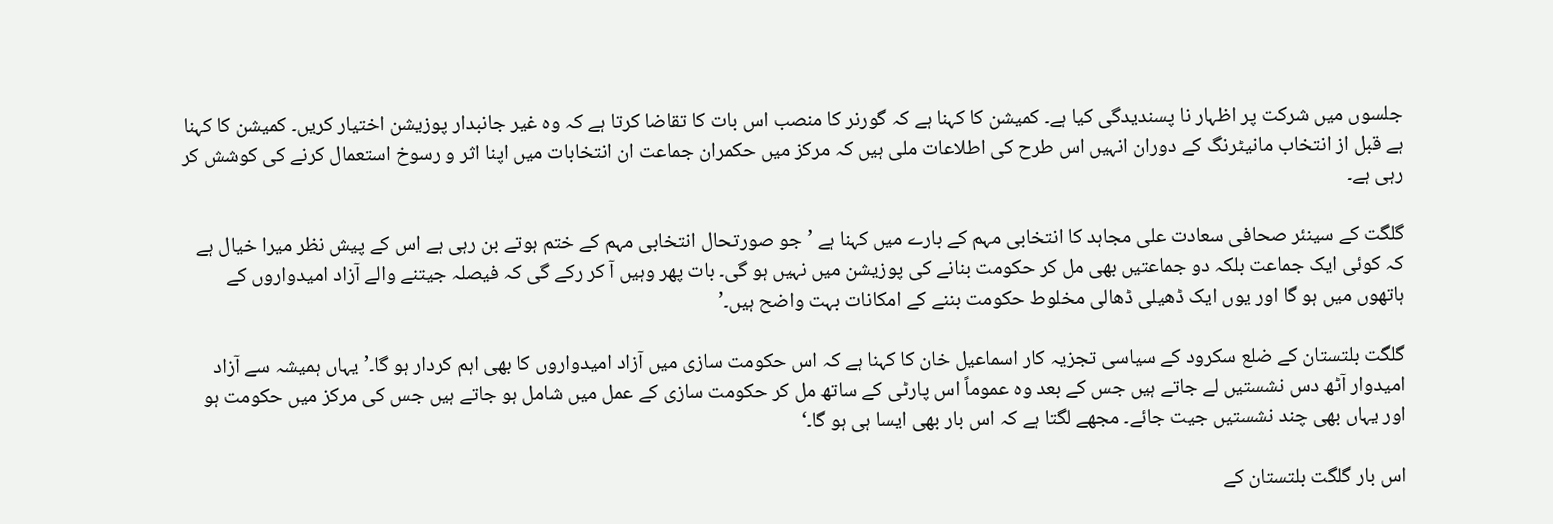جلسوں میں شرکت پر اظہار نا پسندیدگی کیا ہے۔ کمیشن کا کہنا ہے کہ گورنر کا منصب اس بات کا تقاضا کرتا ہے کہ وہ غیر جانبدار پوزیشن اختیار کریں۔ کمیشن کا کہنا ہے قبل از انتخاب مانیٹرنگ کے دوران انہیں اس طرح کی اطلاعات ملی ہیں کہ مرکز میں حکمران جماعت ان انتخابات میں اپنا اثر و رسوخ استعمال کرنے کی کوشش کر رہی ہے۔

گلگت کے سینئر صحافی سعادت علی مجاہد کا انتخابی مہم کے بارے میں کہنا ہے ’جو صورتحال انتخابی مہم کے ختم ہوتے بن رہی ہے اس کے پیش نظر میرا خیال ہے کہ کوئی ایک جماعت بلکہ دو جماعتیں بھی مل کر حکومت بنانے کی پوزیشن میں نہیں ہو گی۔ بات پھر وہیں آ کر رکے گی کہ فیصلہ جیتنے والے آزاد امیدواروں کے ہاتھوں میں ہو گا اور یوں ایک ڈھیلی ڈھالی مخلوط حکومت بننے کے امکانات بہت واضح ہیں۔’

گلگت بلتستان کے ضلع سکرود کے سیاسی تجزیہ کار اسماعیل خان کا کہنا ہے کہ اس حکومت سازی میں آزاد امیدواروں کا بھی اہم کردار ہو گا۔’یہاں ہمیشہ سے آزاد امیدوار آٹھ دس نشستیں لے جاتے ہیں جس کے بعد وہ عموماً اس پارٹی کے ساتھ مل کر حکومت سازی کے عمل میں شامل ہو جاتے ہیں جس کی مرکز میں حکومت ہو اور یہاں بھی چند نشستیں جیت جائے۔ مجھے لگتا ہے کہ اس بار بھی ایسا ہی ہو گا۔‘

اس بار گلگت بلتستان کے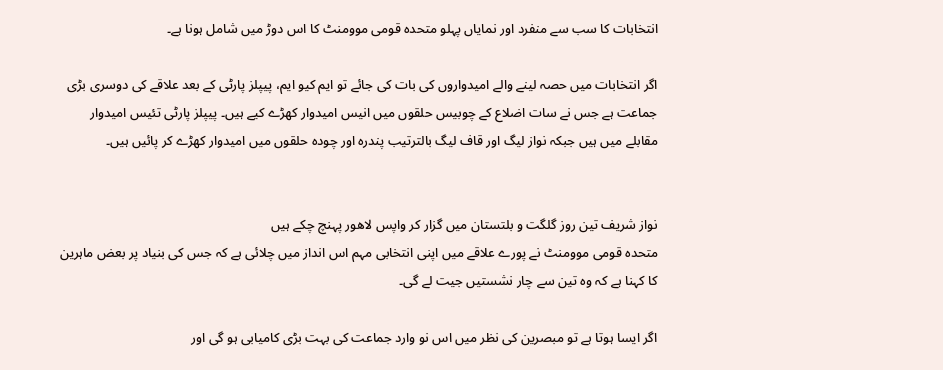انتخابات کا سب سے منفرد اور نمایاں پہلو متحدہ قومی موومنٹ کا اس دوڑ میں شامل ہونا ہے۔

اگر انتخابات میں حصہ لینے والے امیدواروں کی بات کی جائے تو ایم کیو ایم، پیپلز پارٹی کے بعد علاقے کی دوسری بڑی جماعت ہے جس نے سات اضلاع کے چوبیس حلقوں میں انیس امیدوار کھڑے کیے ہیں۔ پیپلز پارٹی تئیس امیدوار مقابلے میں ہیں جبکہ نواز لیگ اور قاف لیگ بالترتیب پندرہ اور چودہ حلقوں میں امیدوار کھڑے کر پائیں ہیں۔


نواز شریف تین روز گلگت و بلتستان میں گزار کر واپس لاھور پہنچ چکے ہیں
متحدہ قومی موومنٹ نے پورے علاقے میں اپنی انتخابی مہم اس انداز میں چلائی ہے کہ جس کی بنیاد پر بعض ماہرین کا کہنا ہے کہ وہ تین سے چار نشستیں جیت لے گی۔

اگر ایسا ہوتا ہے تو مبصرین کی نظر میں اس نو وارد جماعت کی بہت بڑی کامیابی ہو گی اور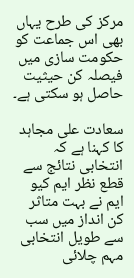مرکز کی طرح یہاں بھی اس جماعت کو حکومت سازی میں فیصلہ کن حیثیت حاصل ہو سکتی ہے۔

سعادت علی مجاہد کا کہنا ہے کہ انتخابی نتائج سے قطع نظر ایم کیو ایم نے بہت متاثر کن انداز میں سب سے طویل انتخابی مہم چلائی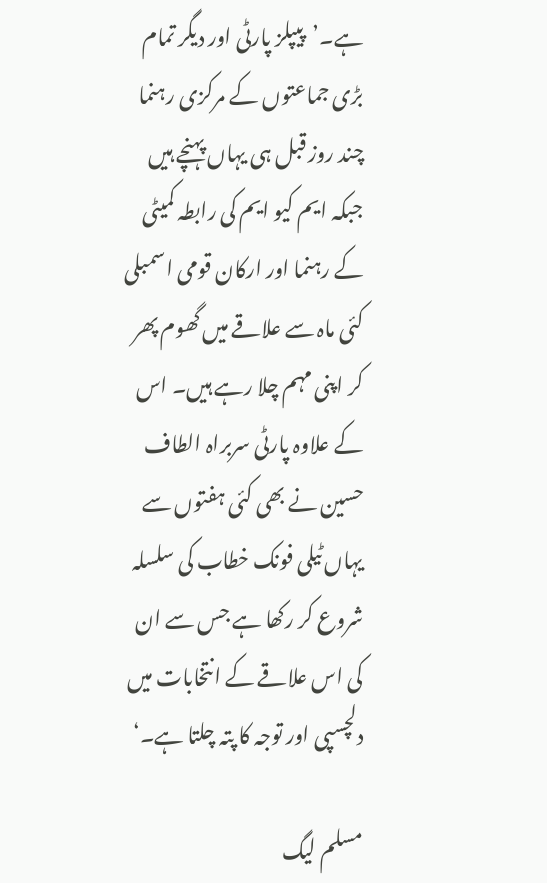ہے۔’پیپلز پارٹی اور دیگر تمام بڑی جماعتوں کے مرکزی رہنما چند روز قبل ہی یہاں پہنچے ہیں جبکہ ایم کیو ایم کی رابطہ کمیٹی کے رہنما اور ارکان قومی اسمبلی کئی ماہ سے علاقے میں گھوم پھر کر اپنی مہم چلا رہے ہیں۔ اس کے علاوہ پارٹی سربراہ الطاف حسین نے بھی کئی ہفتوں سے یہاں ٹیلی فونک خطاب کی سلسلہ شروع کر رکھا ہے جس سے ان کی اس علاقے کے انتخابات میں دلچسپی اور توجہ کا پتہ چلتا ہے۔‘

مسلم لیگ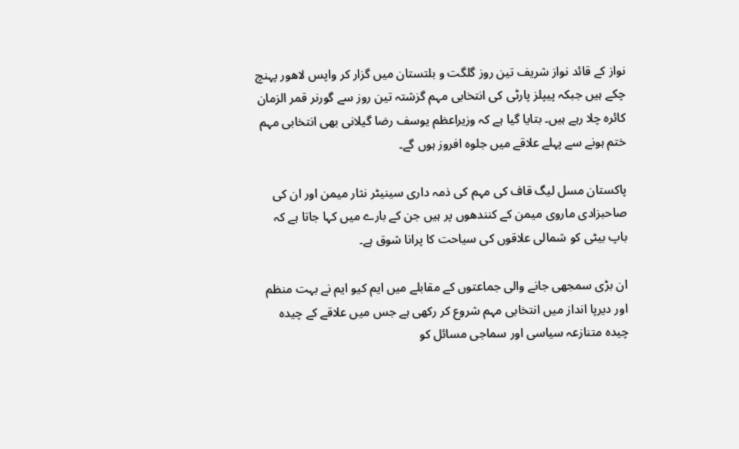نواز کے قائد نواز شریف تین روز گلگت و بلتستان میں گزار کر واپس لاھور پہنچ چکے ہیں جبکہ پیپلز پارٹی کی انتخابی مہم گزشتہ تین روز سے گورنر قمر الزمان کائرہ چلا رہے ہیں۔ بتایا گیا ہے کہ وزیراعظم یوسف رضا گیلانی بھی انتخابی مہم ختم ہونے سے پہلے علاقے میں جلوہ افروز ہوں گے۔

پاکستان مسل لیگ قاف کی مہم کی ذمہ داری سینیٹر نثار میمن اور ان کی صاحبزادی ماروی میمن کے کنندھوں پر ہیں جن کے بارے میں کہا جاتا ہے کہ باپ بیٹی کو شمالی علاقوں کی سیاحت کا پرانا شوق ہے۔

ان بڑی سمجھی جانے والی جماعتوں کے مقابلے میں ایم کیو ایم نے بہت منظم اور دیرپا انداز میں انتخابی مہم شروع کر رکھی ہے جس میں علاقے کے چیدہ چیدہ متنازعہ سیاسی اور سماجی مسائل کو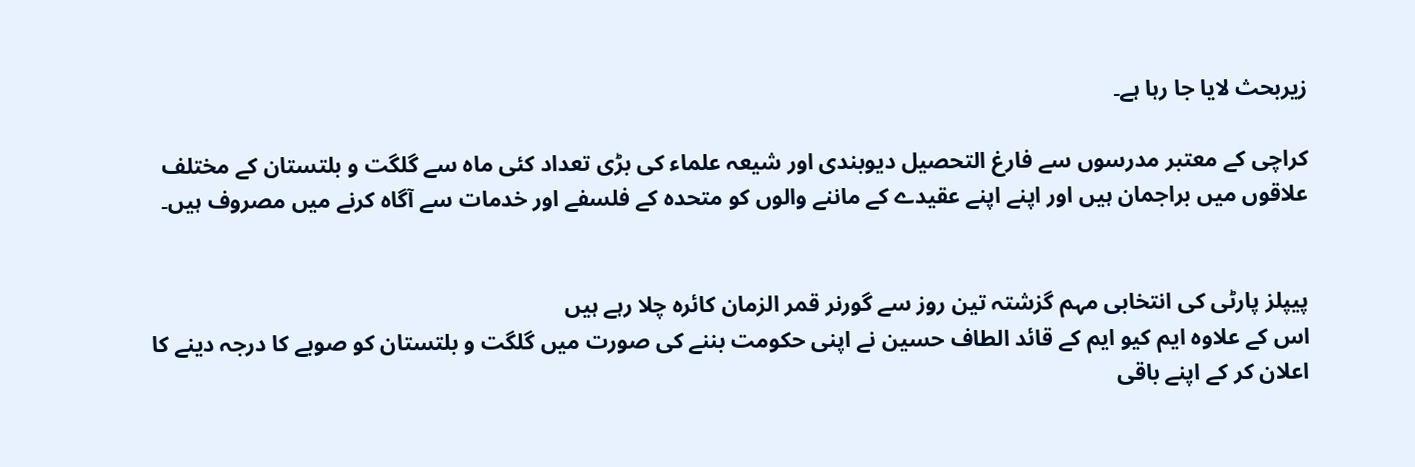زیربحث لایا جا رہا ہے۔

کراچی کے معتبر مدرسوں سے فارغ التحصیل دیوبندی اور شیعہ علماء کی بڑی تعداد کئی ماہ سے گلگت و بلتستان کے مختلف علاقوں میں براجمان ہیں اور اپنے اپنے عقیدے کے ماننے والوں کو متحدہ کے فلسفے اور خدمات سے آگاہ کرنے میں مصروف ہیں۔


پیپلز پارٹی کی انتخابی مہم گزشتہ تین روز سے گورنر قمر الزمان کائرہ چلا رہے ہیں
اس کے علاوہ ایم کیو ایم کے قائد الطاف حسین نے اپنی حکومت بننے کی صورت میں گلگت و بلتستان کو صوبے کا درجہ دینے کا اعلان کر کے اپنے باقی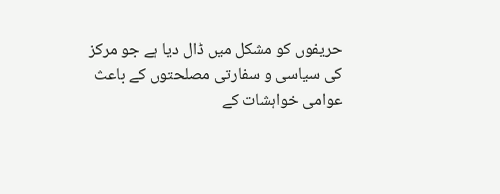حریفوں کو مشکل میں ڈال دیا ہے جو مرکز کی سیاسی و سفارتی مصلحتوں کے باعث عوامی خواہشات کے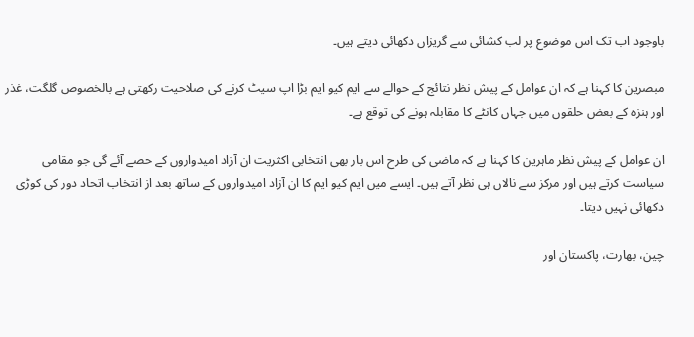باوجود اب تک اس موضوع پر لب کشائی سے گریزاں دکھائی دیتے ہیں۔

مبصرین کا کہنا ہے کہ ان عوامل کے پیش نظر نتائج کے حوالے سے ایم کیو ایم بڑا اپ سیٹ کرنے کی صلاحیت رکھتی ہے بالخصوص گلگت، غذر اور ہنزہ کے بعض حلقوں میں جہاں کانٹے کا مقابلہ ہونے کی توقع ہے۔

ان عوامل کے پیش نظر ماہرین کا کہنا ہے کہ ماضی کی طرح اس بار بھی انتخابی اکثریت ان آزاد امیدواروں کے حصے آئے گی جو مقامی سیاست کرتے ہیں اور مرکز سے نالاں ہی نظر آتے ہیں۔ ایسے میں ایم کیو ایم کا ان آزاد امیدواروں کے ساتھ بعد از انتخاب اتحاد دور کی کوڑی دکھائی نہیں دیتا۔

چین، بھارت، پاکستان اور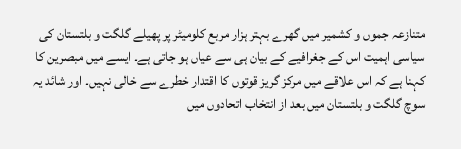متنازعہ جموں و کشمیر میں گھرے بہتر ہزار مربع کلومیٹر پر پھیلے گلگت و بلتستان کی سیاسی اہمیت اس کے جغرافیے کے بیان ہی سے عیاں ہو جاتی ہے۔ ایسے میں مبصرین کا کہنا ہے کہ اس علاقے میں مرکز گریز قوتوں کا اقتدار خطرے سے خالی نہیں۔ اور شائد یہ سوچ گلگت و بلتستان میں بعد از انتخاب اتحادوں میں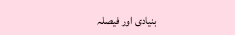بنیادی اور فیصلہ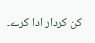کن کردار ادا کرے۔